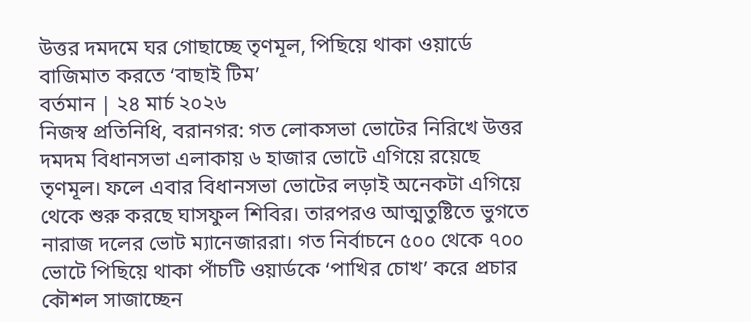উত্তর দমদমে ঘর গোছাচ্ছে তৃণমূল, পিছিয়ে থাকা ওয়ার্ডে বাজিমাত করতে ‘বাছাই টিম’
বর্তমান | ২৪ মার্চ ২০২৬
নিজস্ব প্রতিনিধি, বরানগর: গত লোকসভা ভোটের নিরিখে উত্তর দমদম বিধানসভা এলাকায় ৬ হাজার ভোটে এগিয়ে রয়েছে তৃণমূল। ফলে এবার বিধানসভা ভোটের লড়াই অনেকটা এগিয়ে থেকে শুরু করছে ঘাসফুল শিবির। তারপরও আত্মতুষ্টিতে ভুগতে নারাজ দলের ভোট ম্যানেজাররা। গত নির্বাচনে ৫০০ থেকে ৭০০ ভোটে পিছিয়ে থাকা পাঁচটি ওয়ার্ডকে ‘পাখির চোখ’ করে প্রচার কৌশল সাজাচ্ছেন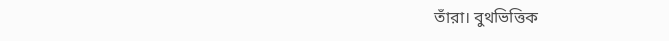তাঁরা। বুথভিত্তিক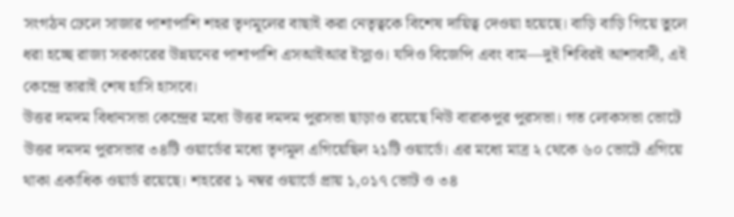সংগঠন ঢেলে সাজার পাশাপাশি শহর তৃণমূলের বাছাই করা নেতৃত্বকে বিশেষ দায়িত্ব দেওয়া হয়েছে। বাড়ি বাড়ি গিয়ে তুলে ধরা হচ্ছে রাজ্য সরকারের উন্নয়নের পাশাপাশি এসআইআর ইস্যুও। যদিও বিজেপি এবং বাম—দুই শিবিরই আশাবাদী, এই কেন্দ্রে তারাই শেষ হাসি হাসবে।
উত্তর দমদম বিধানসভা কেন্দ্রের মধ্যে উত্তর দমদম পুরসভা ছাড়াও রয়েছে নিউ বারাকপুর পুরসভা। গত লোকসভা ভোটে উত্তর দমদম পুরসভার ৩৪টি ওয়ার্ডের মধ্যে তৃণমূল এগিয়েছিল ২১টি ওয়ার্ডে। এর মধ্যে মাত্র ২ থেকে ৬০ ভোটে এগিয়ে থাকা একাধিক ওয়ার্ড রয়েছে। শহরের ১ নম্বর ওয়ার্ডে প্রায় ১,০১৭ ভোট ও ৩৪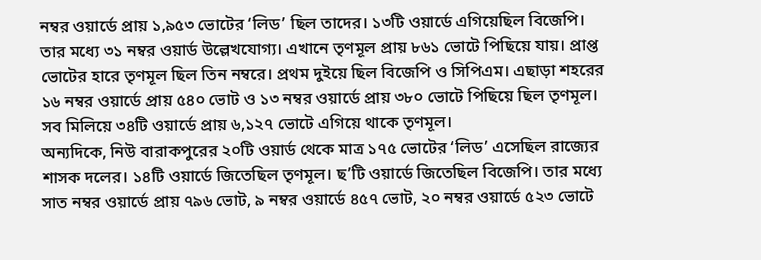নম্বর ওয়ার্ডে প্রায় ১,৯৫৩ ভোটের ‘লিড’ ছিল তাদের। ১৩টি ওয়ার্ডে এগিয়েছিল বিজেপি। তার মধ্যে ৩১ নম্বর ওয়ার্ড উল্লেখযোগ্য। এখানে তৃণমূল প্রায় ৮৬১ ভোটে পিছিয়ে যায়। প্রাপ্ত ভোটের হারে তৃণমূল ছিল তিন নম্বরে। প্রথম দুইয়ে ছিল বিজেপি ও সিপিএম। এছাড়া শহরের ১৬ নম্বর ওয়ার্ডে প্রায় ৫৪০ ভোট ও ১৩ নম্বর ওয়ার্ডে প্রায় ৩৮০ ভোটে পিছিয়ে ছিল তৃণমূল। সব মিলিয়ে ৩৪টি ওয়ার্ডে প্রায় ৬,১২৭ ভোটে এগিয়ে থাকে তৃণমূল।
অন্যদিকে, নিউ বারাকপুরের ২০টি ওয়ার্ড থেকে মাত্র ১৭৫ ভোটের ‘লিড’ এসেছিল রাজ্যের শাসক দলের। ১৪টি ওয়ার্ডে জিতেছিল তৃণমূল। ছ’টি ওয়ার্ডে জিতেছিল বিজেপি। তার মধ্যে সাত নম্বর ওয়ার্ডে প্রায় ৭৯৬ ভোট, ৯ নম্বর ওয়ার্ডে ৪৫৭ ভোট, ২০ নম্বর ওয়ার্ডে ৫২৩ ভোটে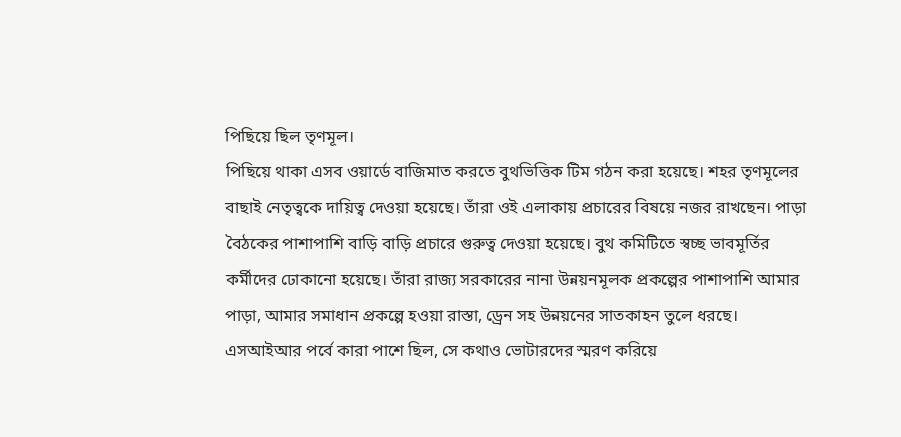পিছিয়ে ছিল তৃণমূল।
পিছিয়ে থাকা এসব ওয়ার্ডে বাজিমাত করতে বুথভিত্তিক টিম গঠন করা হয়েছে। শহর তৃণমূলের বাছাই নেতৃত্বকে দায়িত্ব দেওয়া হয়েছে। তাঁরা ওই এলাকায় প্রচারের বিষয়ে নজর রাখছেন। পাড়া বৈঠকের পাশাপাশি বাড়ি বাড়ি প্রচারে গুরুত্ব দেওয়া হয়েছে। বুথ কমিটিতে স্বচ্ছ ভাবমূর্তির কর্মীদের ঢোকানো হয়েছে। তাঁরা রাজ্য সরকারের নানা উন্নয়নমূলক প্রকল্পের পাশাপাশি আমার পাড়া, আমার সমাধান প্রকল্পে হওয়া রাস্তা, ড্রেন সহ উন্নয়নের সাতকাহন তুলে ধরছে। এসআইআর পর্বে কারা পাশে ছিল, সে কথাও ভোটারদের স্মরণ করিয়ে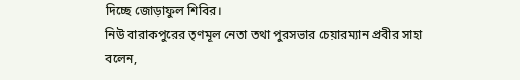দিচ্ছে জোড়াফুল শিবির।
নিউ বারাকপুরের তৃণমূল নেতা তথা পুরসভার চেয়ারম্যান প্রবীর সাহা বলেন,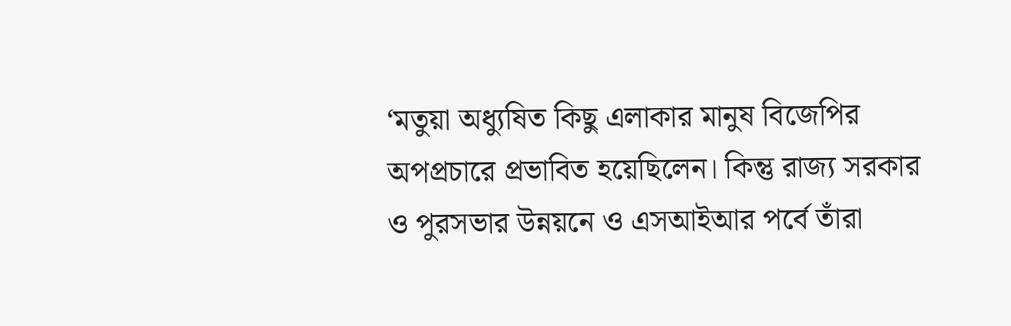‘মতুয়া অধ্যুষিত কিছু এলাকার মানুষ বিজেপির অপপ্রচারে প্রভাবিত হয়েছিলেন। কিন্তু রাজ্য সরকার ও পুরসভার উন্নয়নে ও এসআইআর পর্বে তাঁরা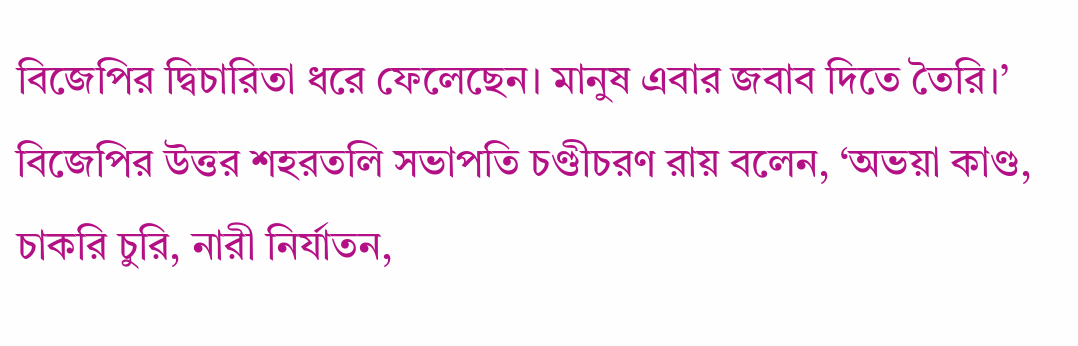বিজেপির দ্বিচারিতা ধরে ফেলেছেন। মানুষ এবার জবাব দিতে তৈরি।’ বিজেপির উত্তর শহরতলি সভাপতি চণ্ডীচরণ রায় বলেন, ‘অভয়া কাণ্ড, চাকরি চুরি, নারী নির্যাতন,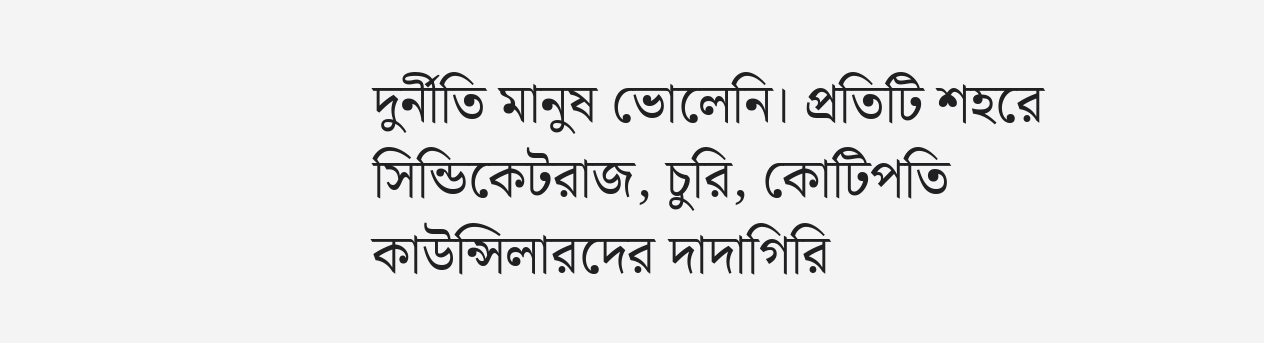দুর্নীতি মানুষ ভোলেনি। প্রতিটি শহরে সিন্ডিকেটরাজ, চুরি, কোটিপতি কাউন্সিলারদের দাদাগিরি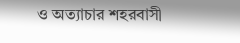ও অত্যাচার শহরবাসী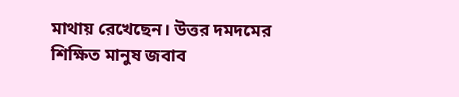মাথায় রেখেছেন। উত্তর দমদমের শিক্ষিত মানুষ জবাব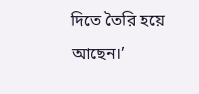দিতে তৈরি হয়ে আছেন।’